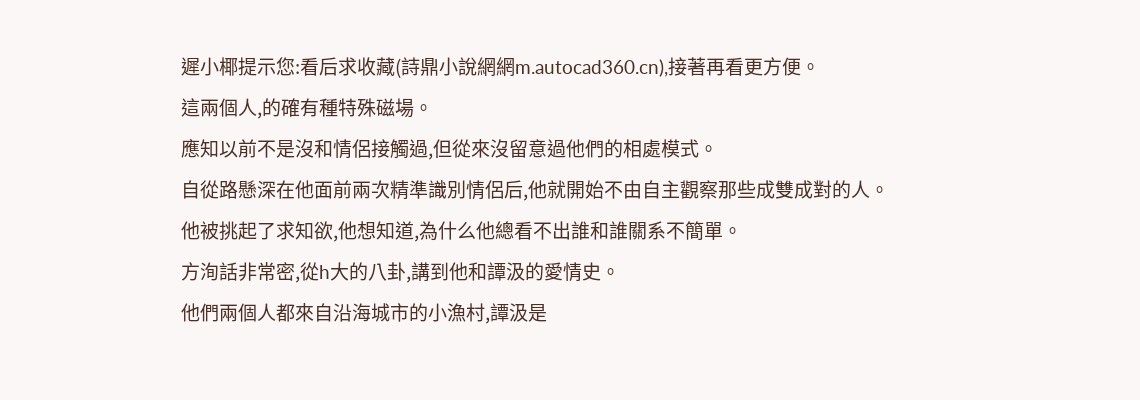遲小椰提示您:看后求收藏(詩鼎小說網網m.autocad360.cn),接著再看更方便。
這兩個人,的確有種特殊磁場。
應知以前不是沒和情侶接觸過,但從來沒留意過他們的相處模式。
自從路懸深在他面前兩次精準識別情侶后,他就開始不由自主觀察那些成雙成對的人。
他被挑起了求知欲,他想知道,為什么他總看不出誰和誰關系不簡單。
方洵話非常密,從h大的八卦,講到他和譚汲的愛情史。
他們兩個人都來自沿海城市的小漁村,譚汲是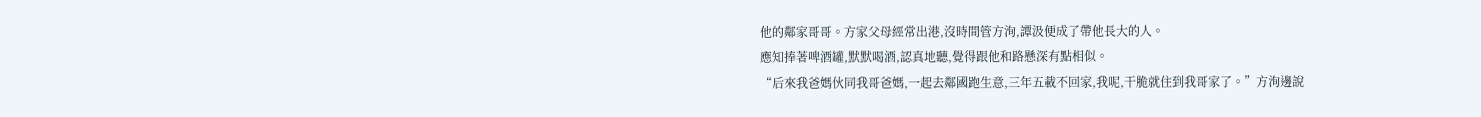他的鄰家哥哥。方家父母經常出港,沒時間管方洵,譚汲便成了帶他長大的人。
應知捧著啤酒罐,默默喝酒,認真地聽,覺得跟他和路懸深有點相似。
“后來我爸媽伙同我哥爸媽,一起去鄰國跑生意,三年五載不回家,我呢,干脆就住到我哥家了。”方洵邊說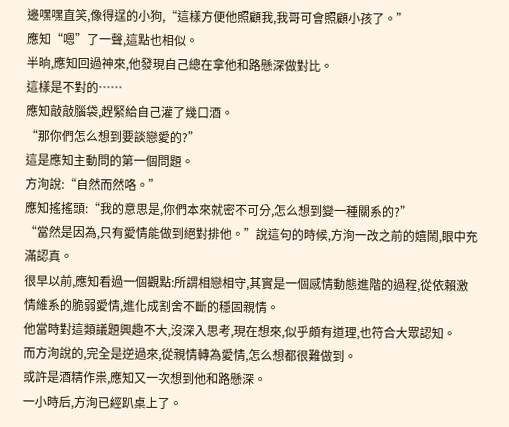邊嘿嘿直笑,像得逞的小狗,“這樣方便他照顧我,我哥可會照顧小孩了。”
應知“嗯”了一聲,這點也相似。
半晌,應知回過神來,他發現自己總在拿他和路懸深做對比。
這樣是不對的……
應知敲敲腦袋,趕緊給自己灌了幾口酒。
“那你們怎么想到要談戀愛的?”
這是應知主動問的第一個問題。
方洵說:“自然而然咯。”
應知搖搖頭:“我的意思是,你們本來就密不可分,怎么想到變一種關系的?”
“當然是因為,只有愛情能做到絕對排他。”說這句的時候,方洵一改之前的嬉鬧,眼中充滿認真。
很早以前,應知看過一個觀點:所謂相戀相守,其實是一個感情動態進階的過程,從依賴激情維系的脆弱愛情,進化成割舍不斷的穩固親情。
他當時對這類議題興趣不大,沒深入思考,現在想來,似乎頗有道理,也符合大眾認知。
而方洵說的,完全是逆過來,從親情轉為愛情,怎么想都很難做到。
或許是酒精作祟,應知又一次想到他和路懸深。
一小時后,方洵已經趴桌上了。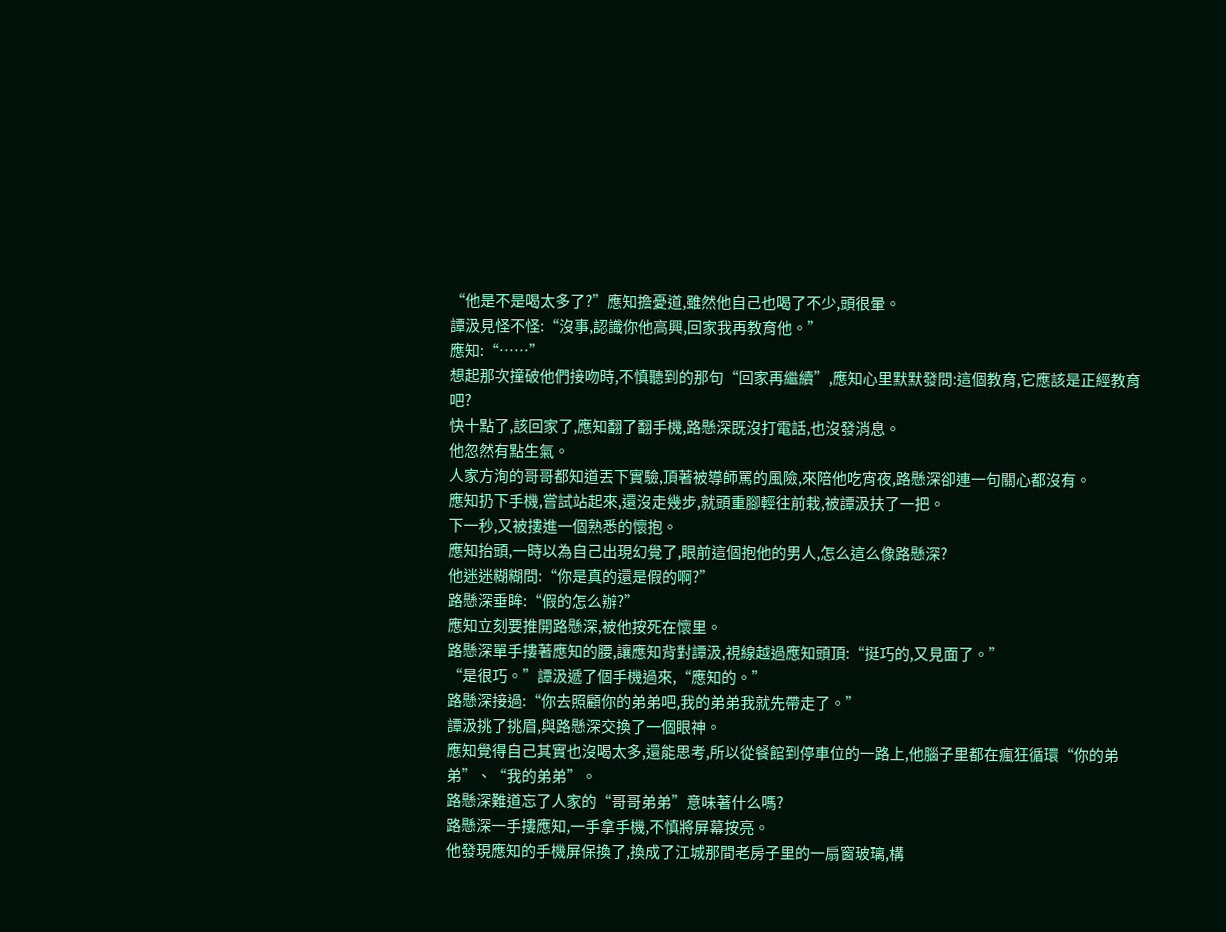“他是不是喝太多了?”應知擔憂道,雖然他自己也喝了不少,頭很暈。
譚汲見怪不怪:“沒事,認識你他高興,回家我再教育他。”
應知:“……”
想起那次撞破他們接吻時,不慎聽到的那句“回家再繼續”,應知心里默默發問:這個教育,它應該是正經教育吧?
快十點了,該回家了,應知翻了翻手機,路懸深既沒打電話,也沒發消息。
他忽然有點生氣。
人家方洵的哥哥都知道丟下實驗,頂著被導師罵的風險,來陪他吃宵夜,路懸深卻連一句關心都沒有。
應知扔下手機,嘗試站起來,還沒走幾步,就頭重腳輕往前栽,被譚汲扶了一把。
下一秒,又被摟進一個熟悉的懷抱。
應知抬頭,一時以為自己出現幻覺了,眼前這個抱他的男人,怎么這么像路懸深?
他迷迷糊糊問:“你是真的還是假的啊?”
路懸深垂眸:“假的怎么辦?”
應知立刻要推開路懸深,被他按死在懷里。
路懸深單手摟著應知的腰,讓應知背對譚汲,視線越過應知頭頂:“挺巧的,又見面了。”
“是很巧。”譚汲遞了個手機過來,“應知的。”
路懸深接過:“你去照顧你的弟弟吧,我的弟弟我就先帶走了。”
譚汲挑了挑眉,與路懸深交換了一個眼神。
應知覺得自己其實也沒喝太多,還能思考,所以從餐館到停車位的一路上,他腦子里都在瘋狂循環“你的弟弟”、“我的弟弟”。
路懸深難道忘了人家的“哥哥弟弟”意味著什么嗎?
路懸深一手摟應知,一手拿手機,不慎將屏幕按亮。
他發現應知的手機屏保換了,換成了江城那間老房子里的一扇窗玻璃,構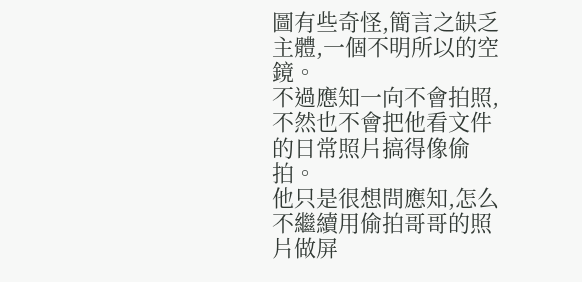圖有些奇怪,簡言之缺乏主體,一個不明所以的空鏡。
不過應知一向不會拍照,不然也不會把他看文件的日常照片搞得像偷拍。
他只是很想問應知,怎么不繼續用偷拍哥哥的照片做屏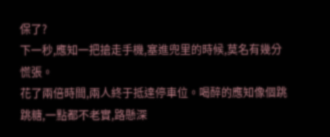保了?
下一秒,應知一把搶走手機,塞進兜里的時候,莫名有幾分慌張。
花了兩倍時間,兩人終于抵達停車位。喝醉的應知像個跳跳糖,一點都不老實,路懸深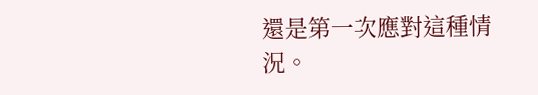還是第一次應對這種情況。